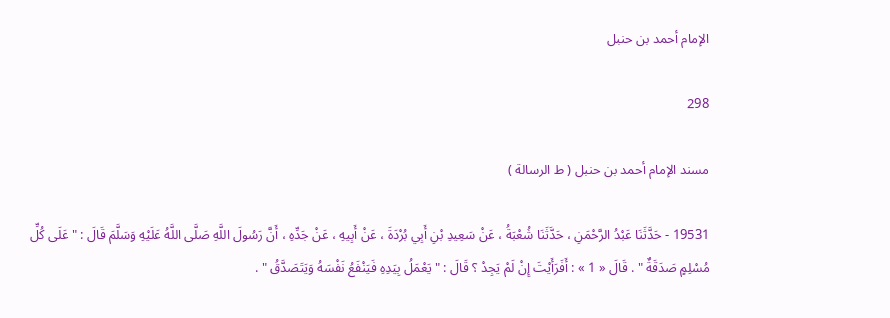الإمام أحمد بن حنبل

298

مسند الإمام أحمد بن حنبل ( ط الرسالة )

19531 - حَدَّثَنَا عَبْدُ الرَّحْمَنِ ، حَدَّثَنَا شُعْبَةُ ، عَنْ سَعِيدِ بْنِ أَبِي بُرْدَةَ ، عَنْ أَبِيهِ ، عَنْ جَدِّهِ ، أَنَّ رَسُولَ اللَّهِ صَلَّى اللَّهُ عَلَيْهِ وَسَلَّمَ قَالَ : " عَلَى كُلِّ مُسْلِمٍ صَدَقَةٌ " . قَالَ « 1 » : أَفَرَأَيْتَ إِنْ لَمْ يَجِدْ ؟ قَالَ : " يَعْمَلُ بِيَدِهِ فَيَنْفَعُ نَفْسَهُ وَيَتَصَدَّقُ " .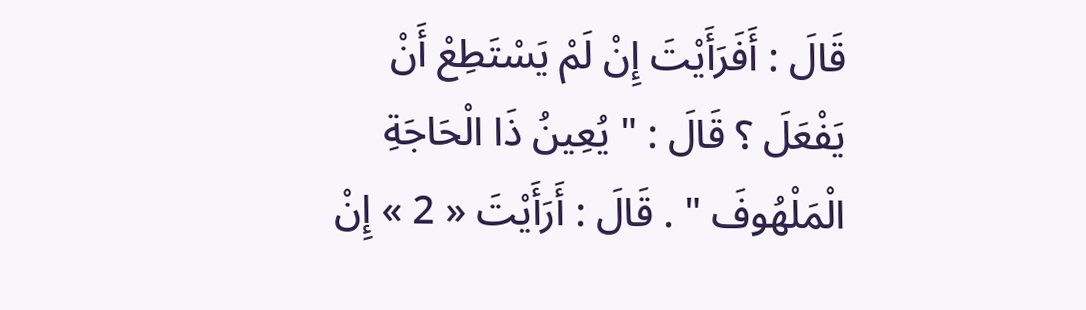قَالَ : أَفَرَأَيْتَ إِنْ لَمْ يَسْتَطِعْ أَنْ يَفْعَلَ ؟ قَالَ : " يُعِينُ ذَا الْحَاجَةِ الْمَلْهُوفَ " . قَالَ : أَرَأَيْتَ « 2 » إِنْ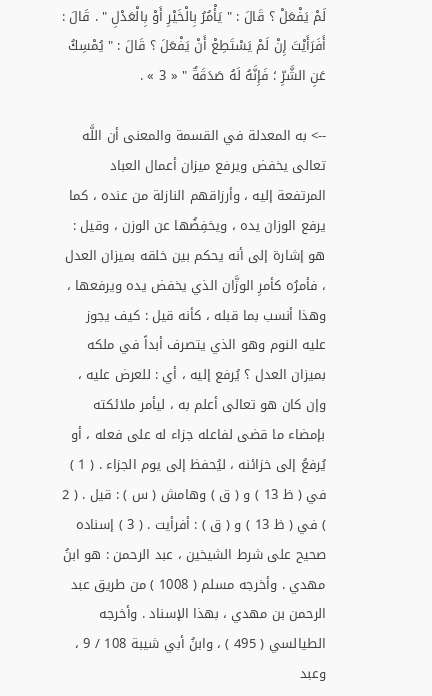لَمْ يَفْعَلْ ؟ قَالَ : " يَأْمُرُ بِالْخَيْرِ أَوْ بِالْعَدْلِ " . قَالَ : أَفَرَأَيْتَ إِنْ لَمْ يَسْتَطِعْ أَنْ يَفْعَلَ ؟ قَالَ : " يُمْسِكُ عَنِ الشَّرِّ ؛ فَإِنَّهُ لَهُ صَدَقَةٌ " « 3 » .

--> به المعدلة في القسمة والمعنى أن اللَّه تعالى يخفض ويرفع ميزان أعمال العباد المرتفعة إليه ، وأرزاقهم النازلة من عنده ، كما يرفع الوزان يده ، ويخفِضُها عن الوزن ، وقيل : هو إشارة إلى أنه يحكم بين خلقه بميزان العدل ، فأمرُه كأمرِ الوزَّان الذي يخفض يده ويرفعها ، وهذا أنسب بما قبله ، كأنه قيل : كيف يجوز عليه النوم وهو الذي يتصرف أبداً في ملكه بميزان العدل ؟ يُرفع إليه ، أي : للعرض عليه ، وإن كان هو تعالى أعلم به ، ليأمر ملائكته بإمضاء ما قضى لفاعله جزاء له على فعله ، أو يُرفعُ إلى خزائنه ، ليُحفظ إلى يوم الجزاء . ( 1 ) في ( ظ 13 ) و ( ق ) وهامش ( س ) : قيل . ( 2 ) في ( ظ 13 ) و ( ق ) : أفرأيت . ( 3 ) إسناده صحيح على شرط الشيخين ، عبد الرحمن : هو ابنُ مهدي . وأخرجه مسلم ( 1008 ) من طريق عبد الرحمن بن مهدي ، بهذا الإسناد . وأخرجه الطيالسي ( 495 ) ، وابنُ أبي شيبة 108 / 9 ، وعبد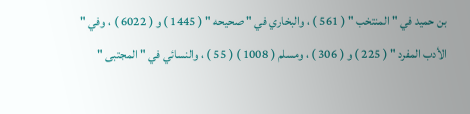بن حميد في " المنتخب " ( 561 ) ، والبخاري في " صحيحه " ( 1445 ) و ( 6022 ) ، وفي " الأدب المفرد " ( 225 ) و ( 306 ) ، ومسلم ( 1008 ) ( 55 ) ، والنسائي في " المجتبى "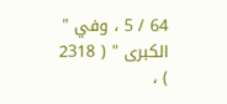64 / 5 ، وفي " الكبرى " ( 2318 ) ،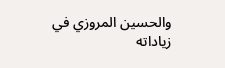والحسين المروزي في زياداته